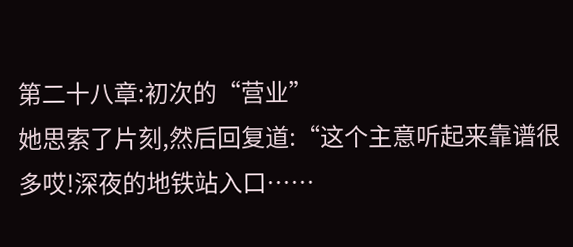第二十八章:初次的“营业”
她思索了片刻,然后回复道:“这个主意听起来靠谱很多哎!深夜的地铁站入口……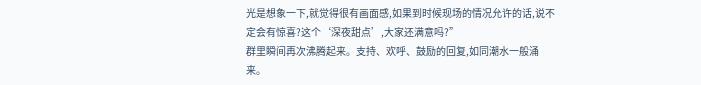光是想象一下,就觉得很有画面感,如果到时候现场的情况允许的话,说不定会有惊喜?这个‘深夜甜点’,大家还满意吗?”
群里瞬间再次沸腾起来。支持、欢呼、鼓励的回复,如同潮水一般涌来。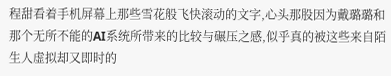程甜看着手机屏幕上那些雪花般飞快滚动的文字,心头那股因为戴璐璐和那个无所不能的AI系统所带来的比较与碾压之感,似乎真的被这些来自陌生人虚拟却又即时的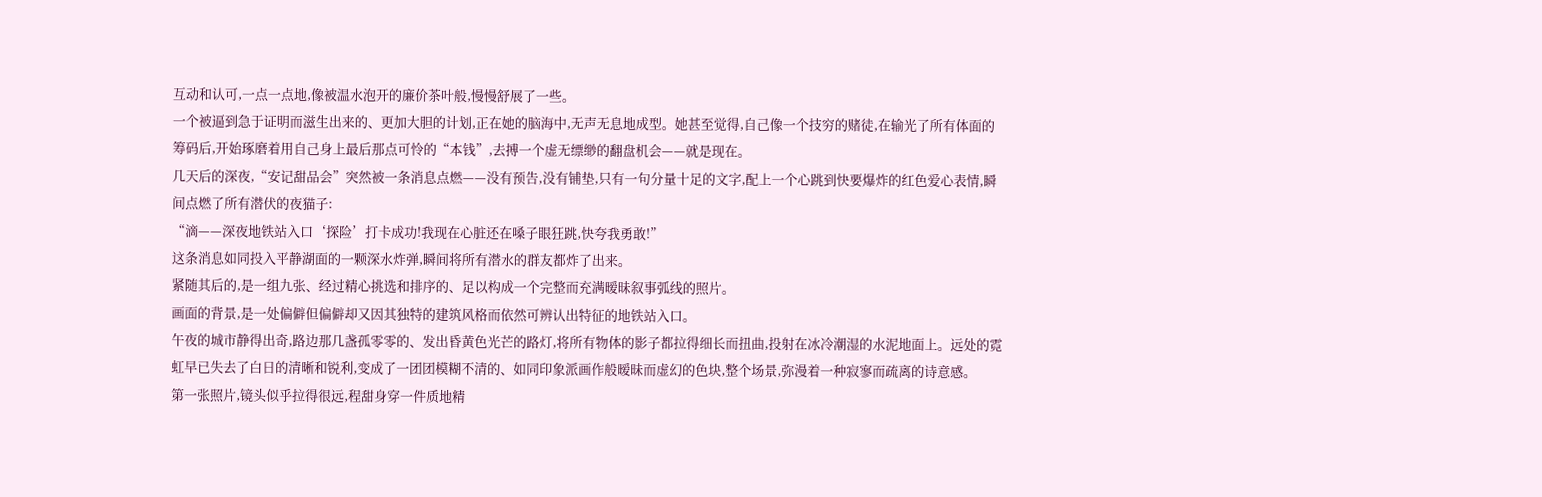互动和认可,一点一点地,像被温水泡开的廉价茶叶般,慢慢舒展了一些。
一个被逼到急于证明而滋生出来的、更加大胆的计划,正在她的脑海中,无声无息地成型。她甚至觉得,自己像一个技穷的赌徒,在输光了所有体面的筹码后,开始琢磨着用自己身上最后那点可怜的“本钱”,去搏一个虚无缥缈的翻盘机会——就是现在。
几天后的深夜,“安记甜品会”突然被一条消息点燃——没有预告,没有铺垫,只有一句分量十足的文字,配上一个心跳到快要爆炸的红色爱心表情,瞬间点燃了所有潜伏的夜猫子:
“滴——深夜地铁站入口‘探险’打卡成功!我现在心脏还在嗓子眼狂跳,快夸我勇敢!”
这条消息如同投入平静湖面的一颗深水炸弹,瞬间将所有潜水的群友都炸了出来。
紧随其后的,是一组九张、经过精心挑选和排序的、足以构成一个完整而充满暧昧叙事弧线的照片。
画面的背景,是一处偏僻但偏僻却又因其独特的建筑风格而依然可辨认出特征的地铁站入口。
午夜的城市静得出奇,路边那几盏孤零零的、发出昏黄色光芒的路灯,将所有物体的影子都拉得细长而扭曲,投射在冰冷潮湿的水泥地面上。远处的霓虹早已失去了白日的清晰和锐利,变成了一团团模糊不清的、如同印象派画作般暧昧而虚幻的色块,整个场景,弥漫着一种寂寥而疏离的诗意感。
第一张照片,镜头似乎拉得很远,程甜身穿一件质地精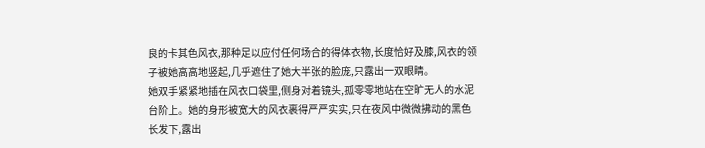良的卡其色风衣,那种足以应付任何场合的得体衣物,长度恰好及膝,风衣的领子被她高高地竖起,几乎遮住了她大半张的脸庞,只露出一双眼睛。
她双手紧紧地插在风衣口袋里,侧身对着镜头,孤零零地站在空旷无人的水泥台阶上。她的身形被宽大的风衣裹得严严实实,只在夜风中微微拂动的黑色长发下,露出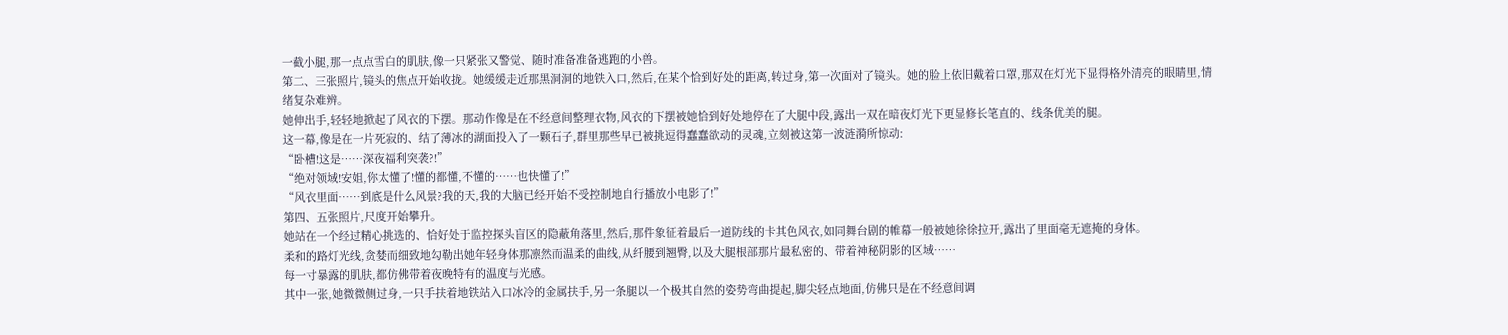一截小腿,那一点点雪白的肌肤,像一只紧张又警觉、随时准备准备逃跑的小兽。
第二、三张照片,镜头的焦点开始收拢。她缓缓走近那黑洞洞的地铁入口,然后,在某个恰到好处的距离,转过身,第一次面对了镜头。她的脸上依旧戴着口罩,那双在灯光下显得格外清亮的眼睛里,情绪复杂难辨。
她伸出手,轻轻地掀起了风衣的下摆。那动作像是在不经意间整理衣物,风衣的下摆被她恰到好处地停在了大腿中段,露出一双在暗夜灯光下更显修长笔直的、线条优美的腿。
这一幕,像是在一片死寂的、结了薄冰的湖面投入了一颗石子,群里那些早已被挑逗得蠢蠢欲动的灵魂,立刻被这第一波涟漪所惊动:
“卧槽!这是……深夜福利突袭?!”
“绝对领域!安姐,你太懂了!懂的都懂,不懂的……也快懂了!”
“风衣里面……到底是什么风景?我的天,我的大脑已经开始不受控制地自行播放小电影了!”
第四、五张照片,尺度开始攀升。
她站在一个经过精心挑选的、恰好处于监控探头盲区的隐蔽角落里,然后,那件象征着最后一道防线的卡其色风衣,如同舞台剧的帷幕一般被她徐徐拉开,露出了里面毫无遮掩的身体。
柔和的路灯光线,贪婪而细致地勾勒出她年轻身体那凛然而温柔的曲线,从纤腰到翘臀,以及大腿根部那片最私密的、带着神秘阴影的区域……
每一寸暴露的肌肤,都仿佛带着夜晚特有的温度与光感。
其中一张,她微微侧过身,一只手扶着地铁站入口冰冷的金属扶手,另一条腿以一个极其自然的姿势弯曲提起,脚尖轻点地面,仿佛只是在不经意间调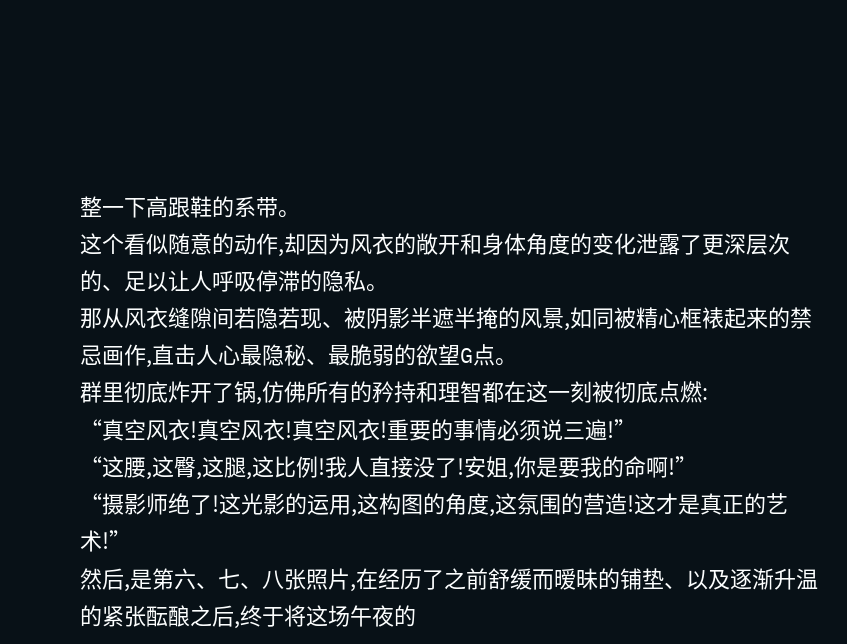整一下高跟鞋的系带。
这个看似随意的动作,却因为风衣的敞开和身体角度的变化泄露了更深层次的、足以让人呼吸停滞的隐私。
那从风衣缝隙间若隐若现、被阴影半遮半掩的风景,如同被精心框裱起来的禁忌画作,直击人心最隐秘、最脆弱的欲望G点。
群里彻底炸开了锅,仿佛所有的矜持和理智都在这一刻被彻底点燃:
“真空风衣!真空风衣!真空风衣!重要的事情必须说三遍!”
“这腰,这臀,这腿,这比例!我人直接没了!安姐,你是要我的命啊!”
“摄影师绝了!这光影的运用,这构图的角度,这氛围的营造!这才是真正的艺术!”
然后,是第六、七、八张照片,在经历了之前舒缓而暧昧的铺垫、以及逐渐升温的紧张酝酿之后,终于将这场午夜的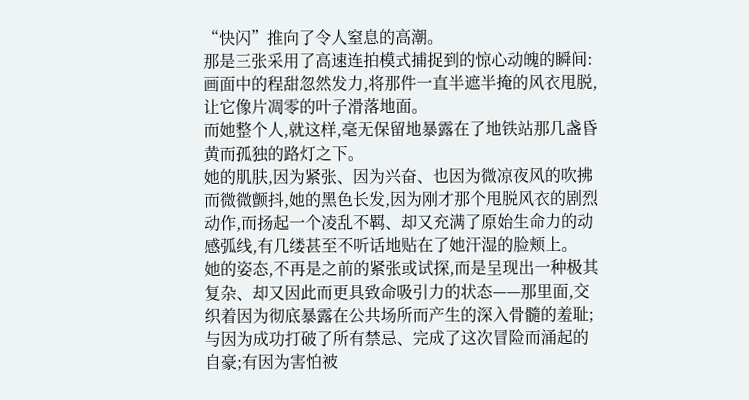“快闪”推向了令人窒息的高潮。
那是三张采用了高速连拍模式捕捉到的惊心动魄的瞬间:画面中的程甜忽然发力,将那件一直半遮半掩的风衣甩脱,让它像片凋零的叶子滑落地面。
而她整个人,就这样,毫无保留地暴露在了地铁站那几盏昏黄而孤独的路灯之下。
她的肌肤,因为紧张、因为兴奋、也因为微凉夜风的吹拂而微微颤抖,她的黑色长发,因为刚才那个甩脱风衣的剧烈动作,而扬起一个凌乱不羁、却又充满了原始生命力的动感弧线,有几缕甚至不听话地贴在了她汗湿的脸颊上。
她的姿态,不再是之前的紧张或试探,而是呈现出一种极其复杂、却又因此而更具致命吸引力的状态——那里面,交织着因为彻底暴露在公共场所而产生的深入骨髓的羞耻;与因为成功打破了所有禁忌、完成了这次冒险而涌起的自豪;有因为害怕被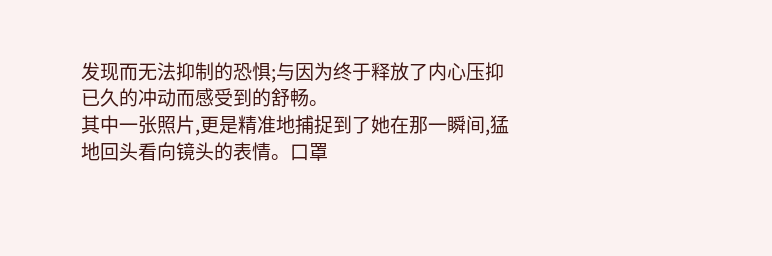发现而无法抑制的恐惧;与因为终于释放了内心压抑已久的冲动而感受到的舒畅。
其中一张照片,更是精准地捕捉到了她在那一瞬间,猛地回头看向镜头的表情。口罩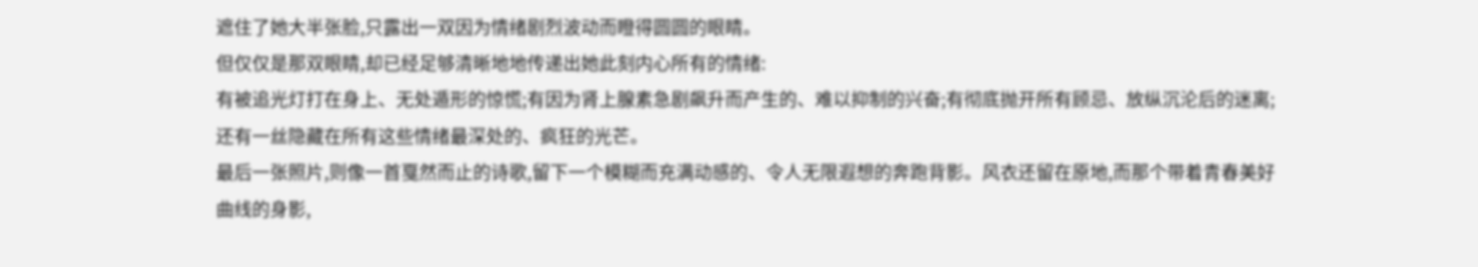遮住了她大半张脸,只露出一双因为情绪剧烈波动而瞪得圆圆的眼睛。
但仅仅是那双眼睛,却已经足够清晰地地传递出她此刻内心所有的情绪:
有被追光灯打在身上、无处遁形的惊慌;有因为肾上腺素急剧飙升而产生的、难以抑制的兴奋;有彻底抛开所有顾忌、放纵沉沦后的迷离;还有一丝隐藏在所有这些情绪最深处的、疯狂的光芒。
最后一张照片,则像一首戛然而止的诗歌,留下一个模糊而充满动感的、令人无限遐想的奔跑背影。风衣还留在原地,而那个带着青春美好曲线的身影,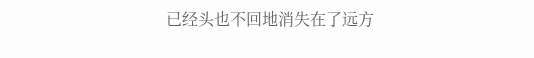已经头也不回地消失在了远方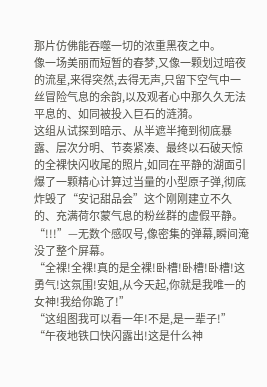那片仿佛能吞噬一切的浓重黑夜之中。
像一场美丽而短暂的春梦,又像一颗划过暗夜的流星,来得突然,去得无声,只留下空气中一丝冒险气息的余韵,以及观者心中那久久无法平息的、如同被投入巨石的涟漪。
这组从试探到暗示、从半遮半掩到彻底暴露、层次分明、节奏紧凑、最终以石破天惊的全裸快闪收尾的照片,如同在平静的湖面引爆了一颗精心计算过当量的小型原子弹,彻底炸毁了“安记甜品会”这个刚刚建立不久的、充满荷尔蒙气息的粉丝群的虚假平静。
“!!!”—无数个感叹号,像密集的弹幕,瞬间淹没了整个屏幕。
“全裸!全裸!真的是全裸!卧槽!卧槽!卧槽!这勇气!这氛围!安姐,从今天起,你就是我唯一的女神!我给你跪了!”
“这组图我可以看一年!不是,是一辈子!”
“午夜地铁口快闪露出!这是什么神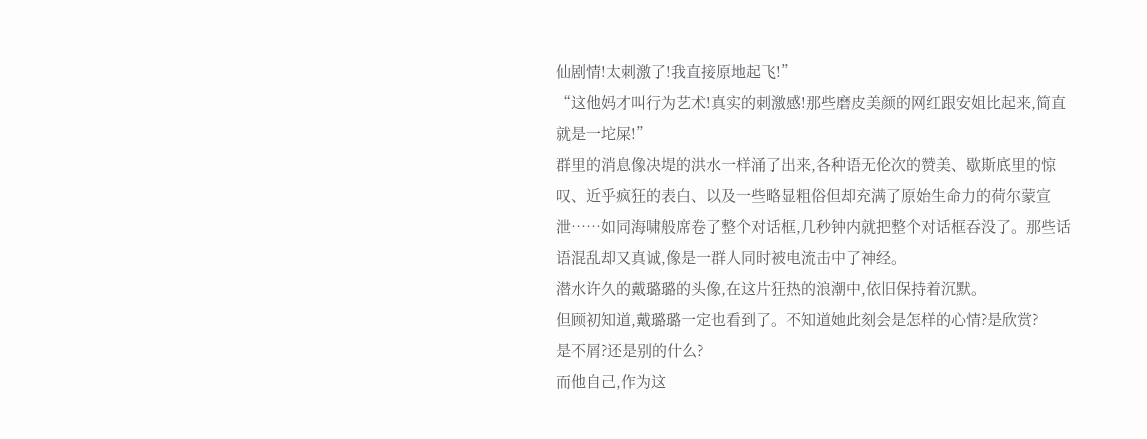仙剧情!太刺激了!我直接原地起飞!”
“这他妈才叫行为艺术!真实的刺激感!那些磨皮美颜的网红跟安姐比起来,简直就是一坨屎!”
群里的消息像决堤的洪水一样涌了出来,各种语无伦次的赞美、歇斯底里的惊叹、近乎疯狂的表白、以及一些略显粗俗但却充满了原始生命力的荷尔蒙宣泄……如同海啸般席卷了整个对话框,几秒钟内就把整个对话框吞没了。那些话语混乱却又真诚,像是一群人同时被电流击中了神经。
潜水许久的戴璐璐的头像,在这片狂热的浪潮中,依旧保持着沉默。
但顾初知道,戴璐璐一定也看到了。不知道她此刻会是怎样的心情?是欣赏?
是不屑?还是别的什么?
而他自己,作为这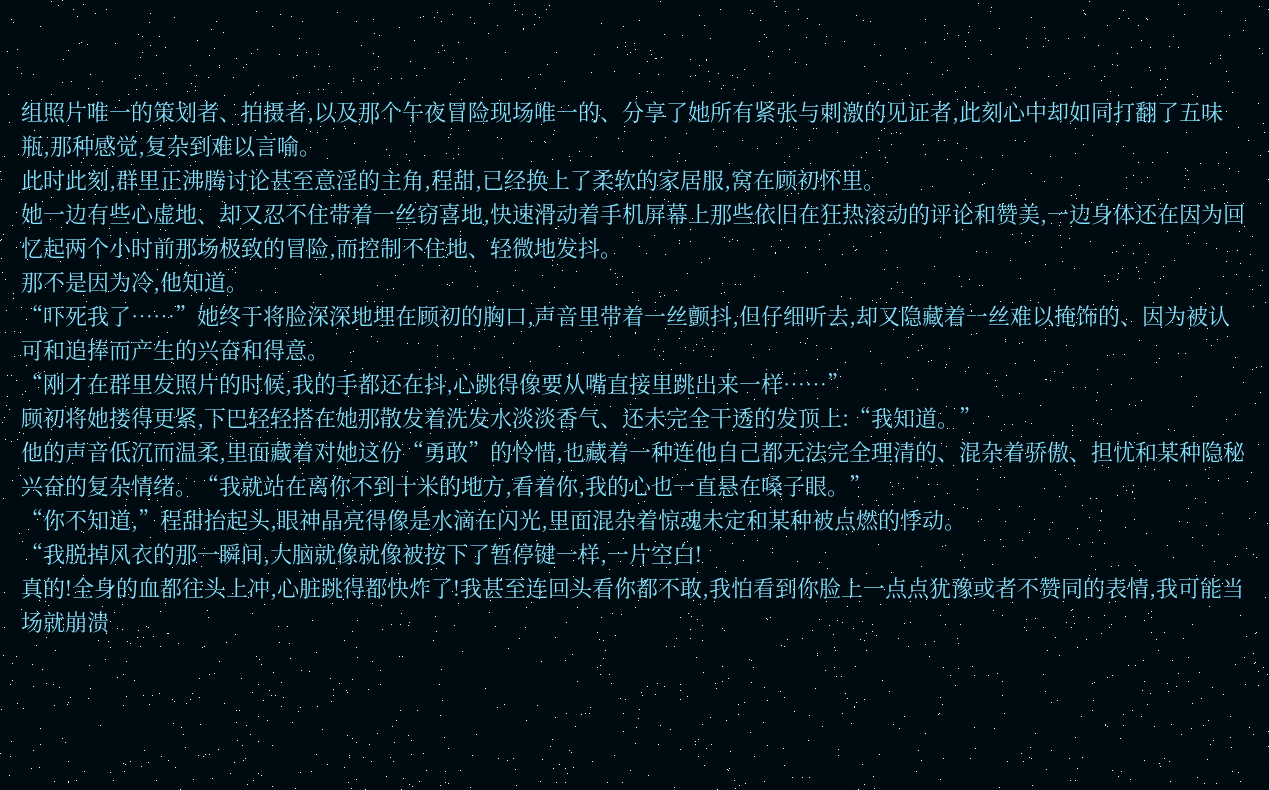组照片唯一的策划者、拍摄者,以及那个午夜冒险现场唯一的、分享了她所有紧张与刺激的见证者,此刻心中却如同打翻了五味瓶,那种感觉,复杂到难以言喻。
此时此刻,群里正沸腾讨论甚至意淫的主角,程甜,已经换上了柔软的家居服,窝在顾初怀里。
她一边有些心虚地、却又忍不住带着一丝窃喜地,快速滑动着手机屏幕上那些依旧在狂热滚动的评论和赞美,一边身体还在因为回忆起两个小时前那场极致的冒险,而控制不住地、轻微地发抖。
那不是因为冷,他知道。
“吓死我了……”她终于将脸深深地埋在顾初的胸口,声音里带着一丝颤抖,但仔细听去,却又隐藏着一丝难以掩饰的、因为被认可和追捧而产生的兴奋和得意。
“刚才在群里发照片的时候,我的手都还在抖,心跳得像要从嘴直接里跳出来一样……”
顾初将她搂得更紧,下巴轻轻搭在她那散发着洗发水淡淡香气、还未完全干透的发顶上:“我知道。”
他的声音低沉而温柔,里面藏着对她这份“勇敢”的怜惜,也藏着一种连他自己都无法完全理清的、混杂着骄傲、担忧和某种隐秘兴奋的复杂情绪。“我就站在离你不到十米的地方,看着你,我的心也一直悬在嗓子眼。”
“你不知道,”程甜抬起头,眼神晶亮得像是水滴在闪光,里面混杂着惊魂未定和某种被点燃的悸动。
“我脱掉风衣的那一瞬间,大脑就像就像被按下了暂停键一样,一片空白!
真的!全身的血都往头上冲,心脏跳得都快炸了!我甚至连回头看你都不敢,我怕看到你脸上一点点犹豫或者不赞同的表情,我可能当场就崩溃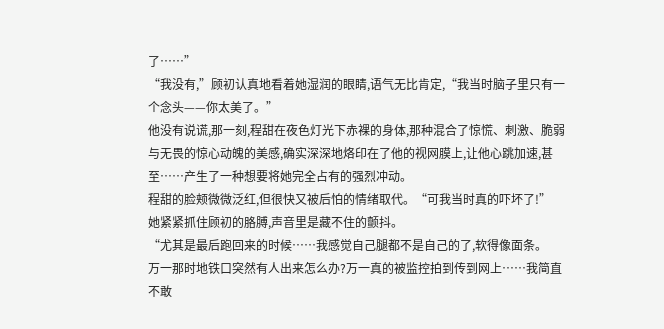了……”
“我没有,”顾初认真地看着她湿润的眼睛,语气无比肯定,“我当时脑子里只有一个念头——你太美了。”
他没有说谎,那一刻,程甜在夜色灯光下赤裸的身体,那种混合了惊慌、刺激、脆弱与无畏的惊心动魄的美感,确实深深地烙印在了他的视网膜上,让他心跳加速,甚至……产生了一种想要将她完全占有的强烈冲动。
程甜的脸颊微微泛红,但很快又被后怕的情绪取代。“可我当时真的吓坏了!”
她紧紧抓住顾初的胳膊,声音里是藏不住的颤抖。
“尤其是最后跑回来的时候……我感觉自己腿都不是自己的了,软得像面条。
万一那时地铁口突然有人出来怎么办?万一真的被监控拍到传到网上……我简直不敢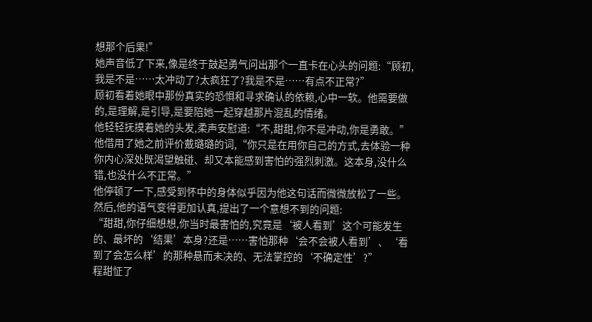想那个后果!”
她声音低了下来,像是终于鼓起勇气问出那个一直卡在心头的问题:“顾初,我是不是……太冲动了?太疯狂了?我是不是……有点不正常?”
顾初看着她眼中那份真实的恐惧和寻求确认的依赖,心中一软。他需要做的,是理解,是引导,是要陪她一起穿越那片混乱的情绪。
他轻轻抚摸着她的头发,柔声安慰道:“不,甜甜,你不是冲动,你是勇敢。”
他借用了她之前评价戴璐璐的词,“你只是在用你自己的方式,去体验一种你内心深处既渴望触碰、却又本能感到害怕的强烈刺激。这本身,没什么错,也没什么不正常。”
他停顿了一下,感受到怀中的身体似乎因为他这句话而微微放松了一些。然后,他的语气变得更加认真,提出了一个意想不到的问题:
“甜甜,你仔细想想,你当时最害怕的,究竟是‘被人看到’这个可能发生的、最坏的‘结果’本身?还是……害怕那种‘会不会被人看到’、‘看到了会怎么样’的那种悬而未决的、无法掌控的‘不确定性’?”
程甜怔了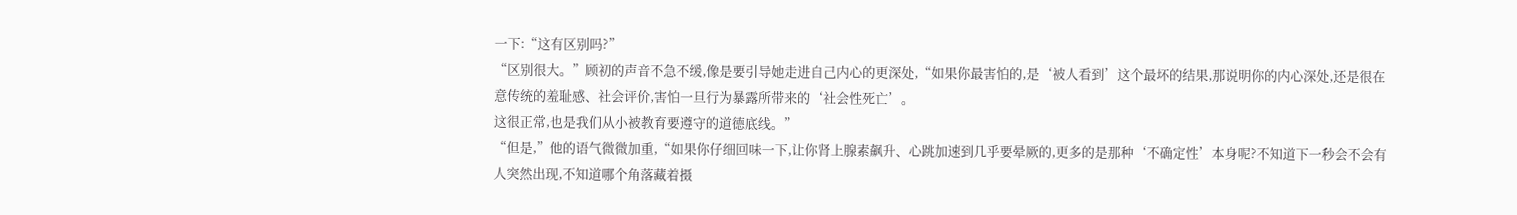一下:“这有区别吗?”
“区别很大。”顾初的声音不急不缓,像是要引导她走进自己内心的更深处,“如果你最害怕的,是‘被人看到’这个最坏的结果,那说明你的内心深处,还是很在意传统的羞耻感、社会评价,害怕一旦行为暴露所带来的‘社会性死亡’。
这很正常,也是我们从小被教育要遵守的道德底线。”
“但是,”他的语气微微加重,“如果你仔细回味一下,让你肾上腺素飙升、心跳加速到几乎要晕厥的,更多的是那种‘不确定性’本身呢?不知道下一秒会不会有人突然出现,不知道哪个角落藏着摄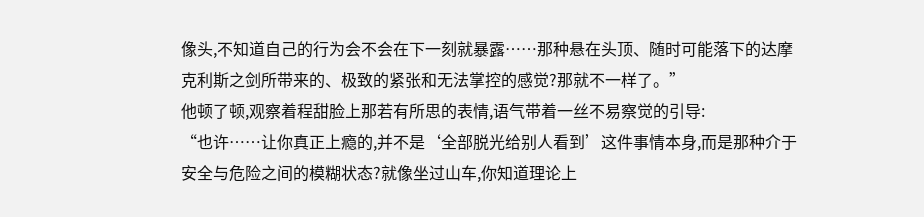像头,不知道自己的行为会不会在下一刻就暴露……那种悬在头顶、随时可能落下的达摩克利斯之剑所带来的、极致的紧张和无法掌控的感觉?那就不一样了。”
他顿了顿,观察着程甜脸上那若有所思的表情,语气带着一丝不易察觉的引导:
“也许……让你真正上瘾的,并不是‘全部脱光给别人看到’这件事情本身,而是那种介于安全与危险之间的模糊状态?就像坐过山车,你知道理论上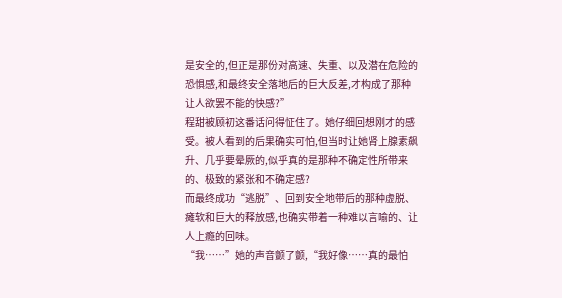是安全的,但正是那份对高速、失重、以及潜在危险的恐惧感,和最终安全落地后的巨大反差,才构成了那种让人欲罢不能的快感?”
程甜被顾初这番话问得怔住了。她仔细回想刚才的感受。被人看到的后果确实可怕,但当时让她肾上腺素飙升、几乎要晕厥的,似乎真的是那种不确定性所带来的、极致的紧张和不确定感?
而最终成功“逃脱”、回到安全地带后的那种虚脱、瘫软和巨大的释放感,也确实带着一种难以言喻的、让人上瘾的回味。
“我……”她的声音颤了颤,“我好像……真的最怕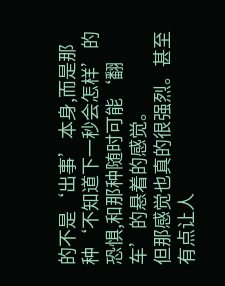的不是‘出事’本身,而是那种‘不知道下一秒会怎样’的恐惧,和那种随时可能‘翻车’的悬着的感觉。
但那感觉也真的很强烈。甚至有点让人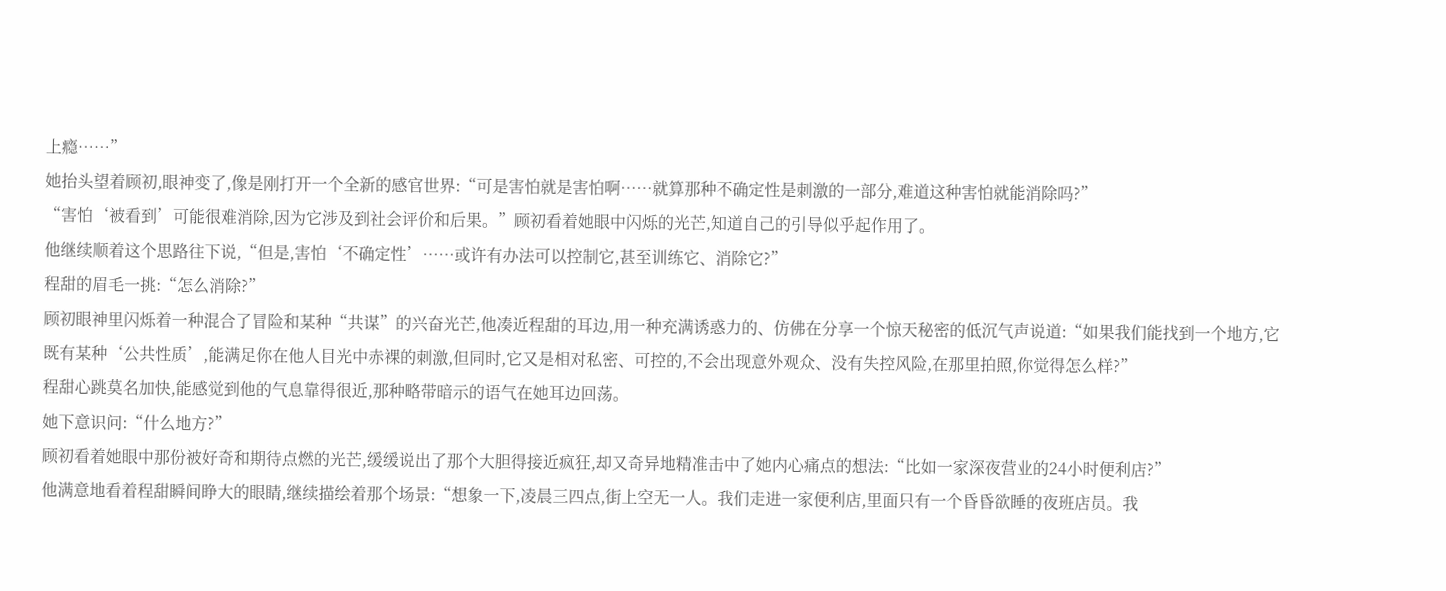上瘾……”
她抬头望着顾初,眼神变了,像是刚打开一个全新的感官世界:“可是害怕就是害怕啊……就算那种不确定性是刺激的一部分,难道这种害怕就能消除吗?”
“害怕‘被看到’可能很难消除,因为它涉及到社会评价和后果。”顾初看着她眼中闪烁的光芒,知道自己的引导似乎起作用了。
他继续顺着这个思路往下说,“但是,害怕‘不确定性’……或许有办法可以控制它,甚至训练它、消除它?”
程甜的眉毛一挑:“怎么消除?”
顾初眼神里闪烁着一种混合了冒险和某种“共谋”的兴奋光芒,他凑近程甜的耳边,用一种充满诱惑力的、仿佛在分享一个惊天秘密的低沉气声说道:“如果我们能找到一个地方,它既有某种‘公共性质’,能满足你在他人目光中赤裸的刺激,但同时,它又是相对私密、可控的,不会出现意外观众、没有失控风险,在那里拍照,你觉得怎么样?”
程甜心跳莫名加快,能感觉到他的气息靠得很近,那种略带暗示的语气在她耳边回荡。
她下意识问:“什么地方?”
顾初看着她眼中那份被好奇和期待点燃的光芒,缓缓说出了那个大胆得接近疯狂,却又奇异地精准击中了她内心痛点的想法:“比如一家深夜营业的24小时便利店?”
他满意地看着程甜瞬间睁大的眼睛,继续描绘着那个场景:“想象一下,凌晨三四点,街上空无一人。我们走进一家便利店,里面只有一个昏昏欲睡的夜班店员。我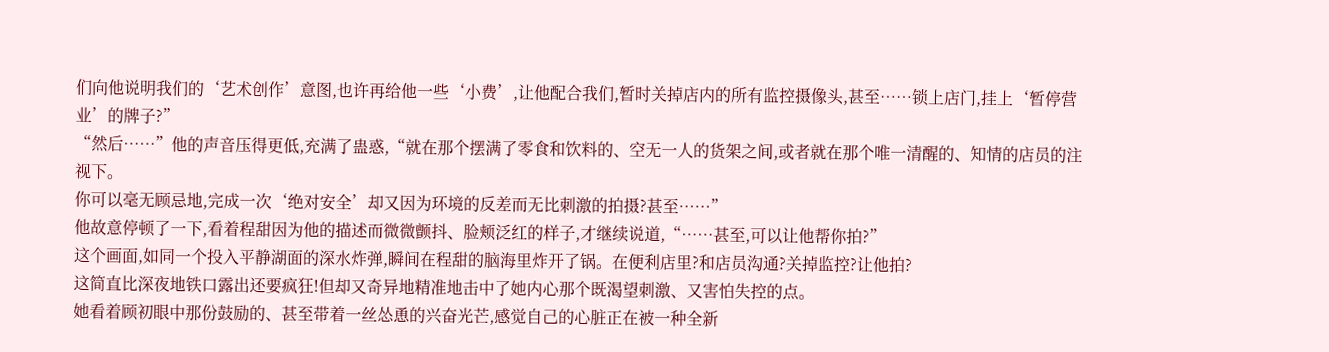们向他说明我们的‘艺术创作’意图,也许再给他一些‘小费’,让他配合我们,暂时关掉店内的所有监控摄像头,甚至……锁上店门,挂上‘暂停营业’的牌子?”
“然后……”他的声音压得更低,充满了蛊惑,“就在那个摆满了零食和饮料的、空无一人的货架之间,或者就在那个唯一清醒的、知情的店员的注视下。
你可以毫无顾忌地,完成一次‘绝对安全’却又因为环境的反差而无比刺激的拍摄?甚至……”
他故意停顿了一下,看着程甜因为他的描述而微微颤抖、脸颊泛红的样子,才继续说道,“……甚至,可以让他帮你拍?”
这个画面,如同一个投入平静湖面的深水炸弹,瞬间在程甜的脑海里炸开了锅。在便利店里?和店员沟通?关掉监控?让他拍?
这简直比深夜地铁口露出还要疯狂!但却又奇异地精准地击中了她内心那个既渴望刺激、又害怕失控的点。
她看着顾初眼中那份鼓励的、甚至带着一丝怂恿的兴奋光芒,感觉自己的心脏正在被一种全新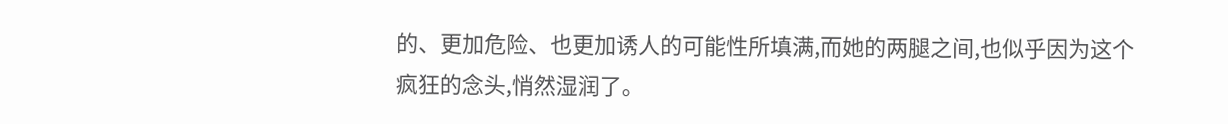的、更加危险、也更加诱人的可能性所填满,而她的两腿之间,也似乎因为这个疯狂的念头,悄然湿润了。